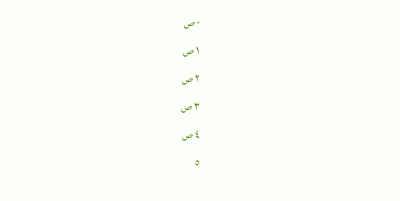٠ ص
١ ص
٢ ص
٣ ص
٤ ص
٥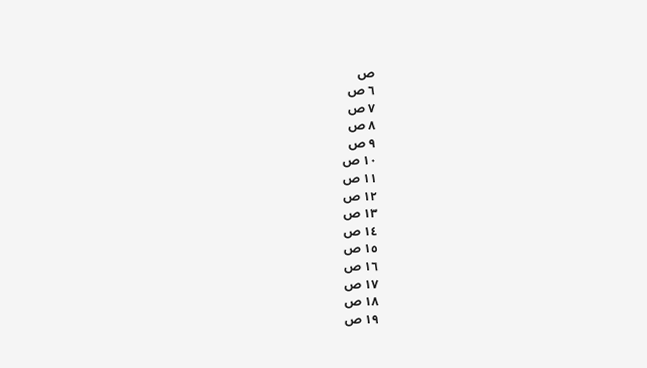ص
٦ ص
٧ ص
٨ ص
٩ ص
١٠ ص
١١ ص
١٢ ص
١٣ ص
١٤ ص
١٥ ص
١٦ ص
١٧ ص
١٨ ص
١٩ ص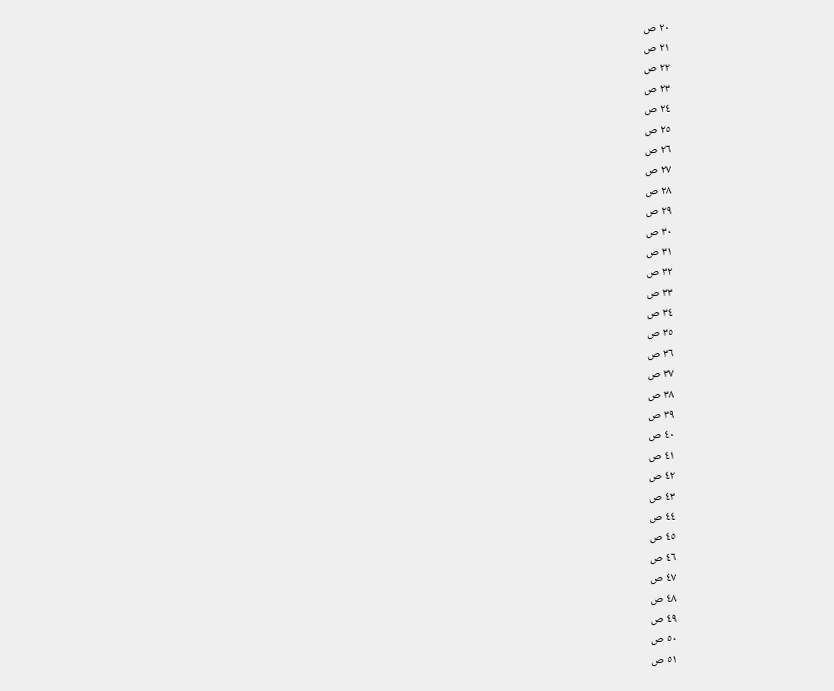٢٠ ص
٢١ ص
٢٢ ص
٢٣ ص
٢٤ ص
٢٥ ص
٢٦ ص
٢٧ ص
٢٨ ص
٢٩ ص
٣٠ ص
٣١ ص
٣٢ ص
٣٣ ص
٣٤ ص
٣٥ ص
٣٦ ص
٣٧ ص
٣٨ ص
٣٩ ص
٤٠ ص
٤١ ص
٤٢ ص
٤٣ ص
٤٤ ص
٤٥ ص
٤٦ ص
٤٧ ص
٤٨ ص
٤٩ ص
٥٠ ص
٥١ ص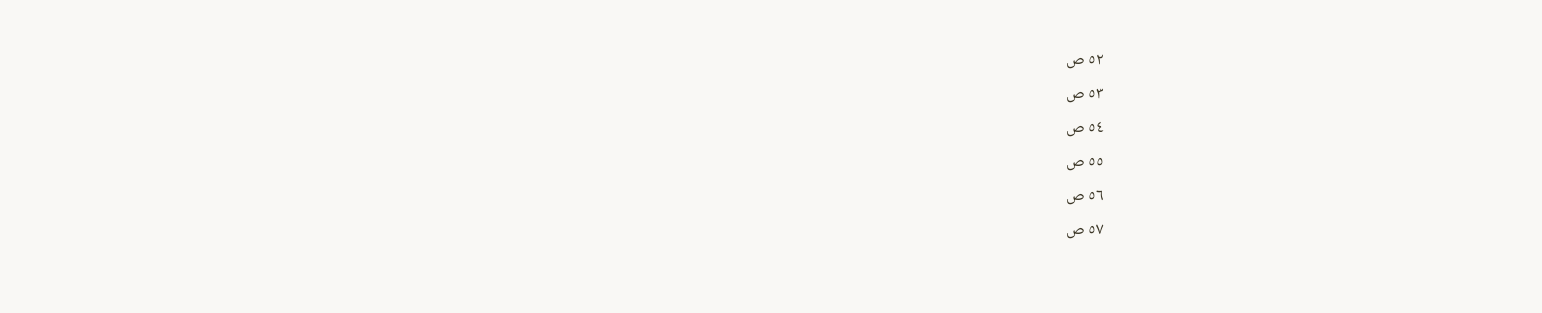٥٢ ص
٥٣ ص
٥٤ ص
٥٥ ص
٥٦ ص
٥٧ ص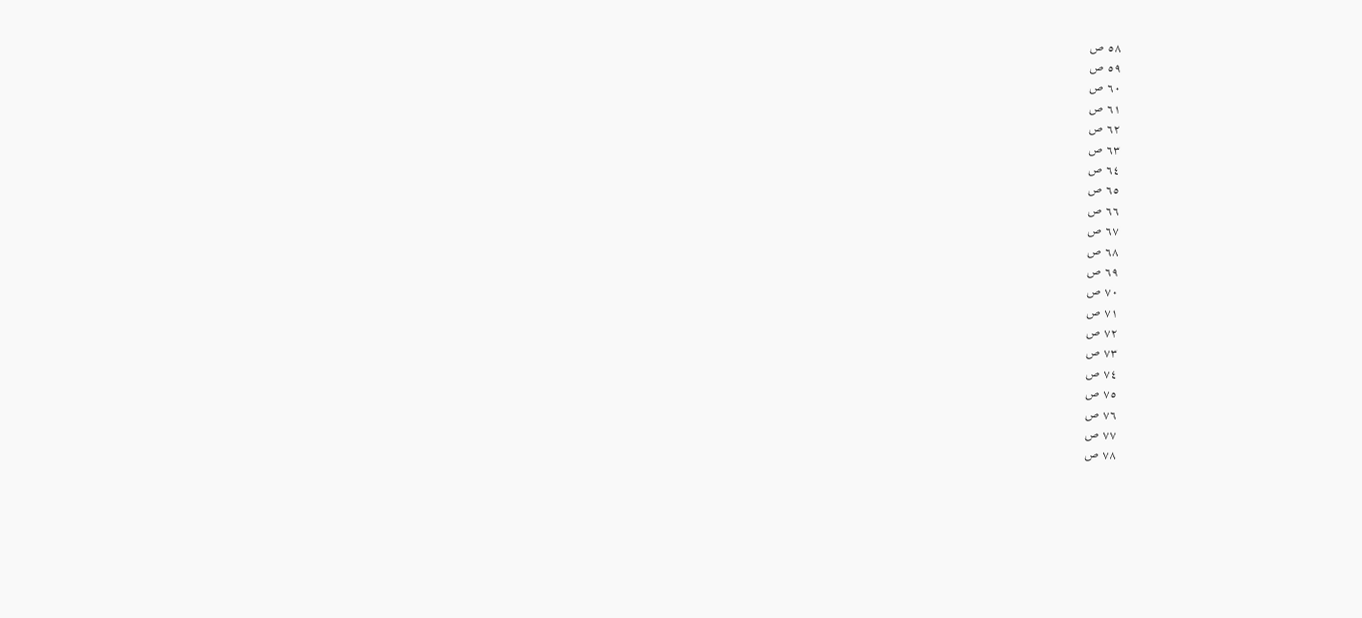٥٨ ص
٥٩ ص
٦٠ ص
٦١ ص
٦٢ ص
٦٣ ص
٦٤ ص
٦٥ ص
٦٦ ص
٦٧ ص
٦٨ ص
٦٩ ص
٧٠ ص
٧١ ص
٧٢ ص
٧٣ ص
٧٤ ص
٧٥ ص
٧٦ ص
٧٧ ص
٧٨ ص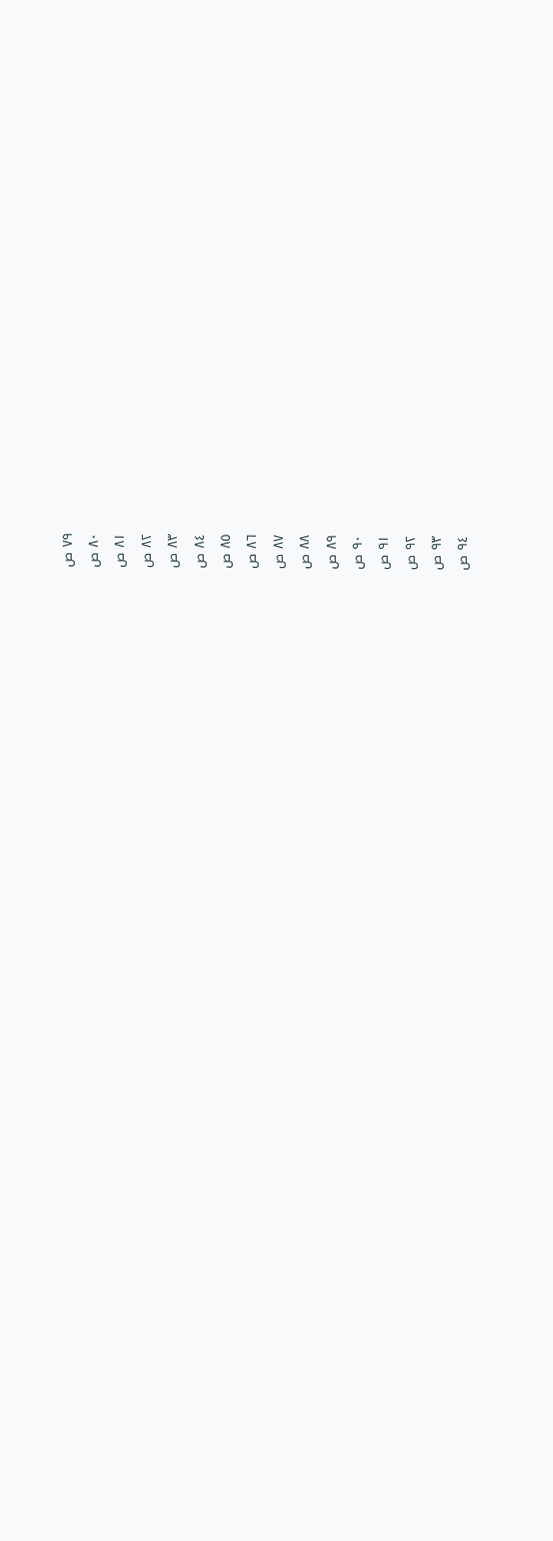٧٩ ص
٨٠ ص
٨١ ص
٨٢ ص
٨٣ ص
٨٤ ص
٨٥ ص
٨٦ ص
٨٧ ص
٨٨ ص
٨٩ ص
٩٠ ص
٩١ ص
٩٢ ص
٩٣ ص
٩٤ ص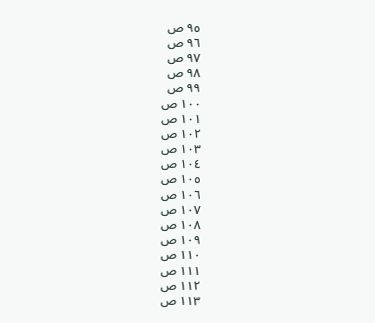٩٥ ص
٩٦ ص
٩٧ ص
٩٨ ص
٩٩ ص
١٠٠ ص
١٠١ ص
١٠٢ ص
١٠٣ ص
١٠٤ ص
١٠٥ ص
١٠٦ ص
١٠٧ ص
١٠٨ ص
١٠٩ ص
١١٠ ص
١١١ ص
١١٢ ص
١١٣ ص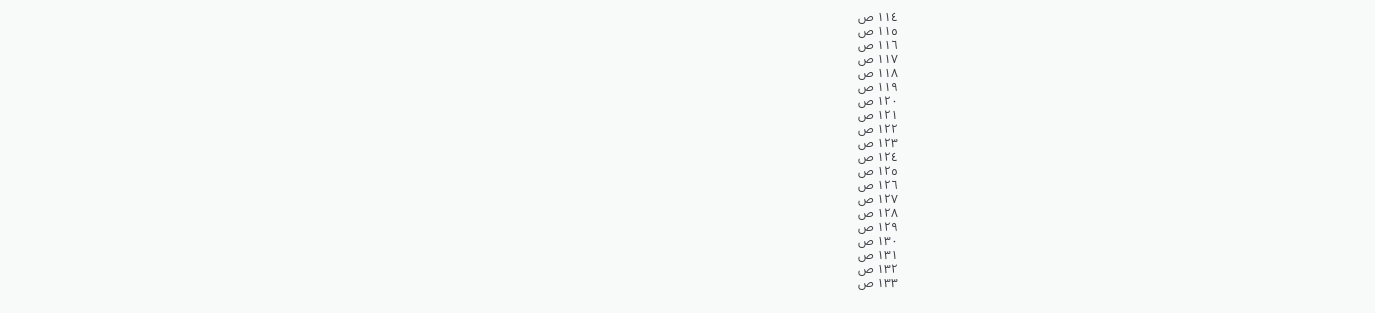١١٤ ص
١١٥ ص
١١٦ ص
١١٧ ص
١١٨ ص
١١٩ ص
١٢٠ ص
١٢١ ص
١٢٢ ص
١٢٣ ص
١٢٤ ص
١٢٥ ص
١٢٦ ص
١٢٧ ص
١٢٨ ص
١٢٩ ص
١٣٠ ص
١٣١ ص
١٣٢ ص
١٣٣ ص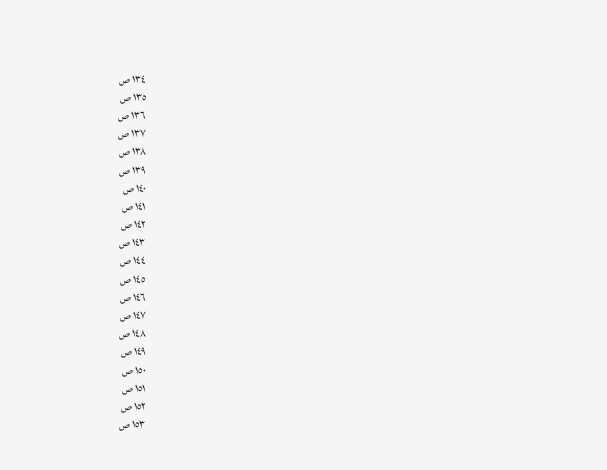١٣٤ ص
١٣٥ ص
١٣٦ ص
١٣٧ ص
١٣٨ ص
١٣٩ ص
١٤٠ ص
١٤١ ص
١٤٢ ص
١٤٣ ص
١٤٤ ص
١٤٥ ص
١٤٦ ص
١٤٧ ص
١٤٨ ص
١٤٩ ص
١٥٠ ص
١٥١ ص
١٥٢ ص
١٥٣ ص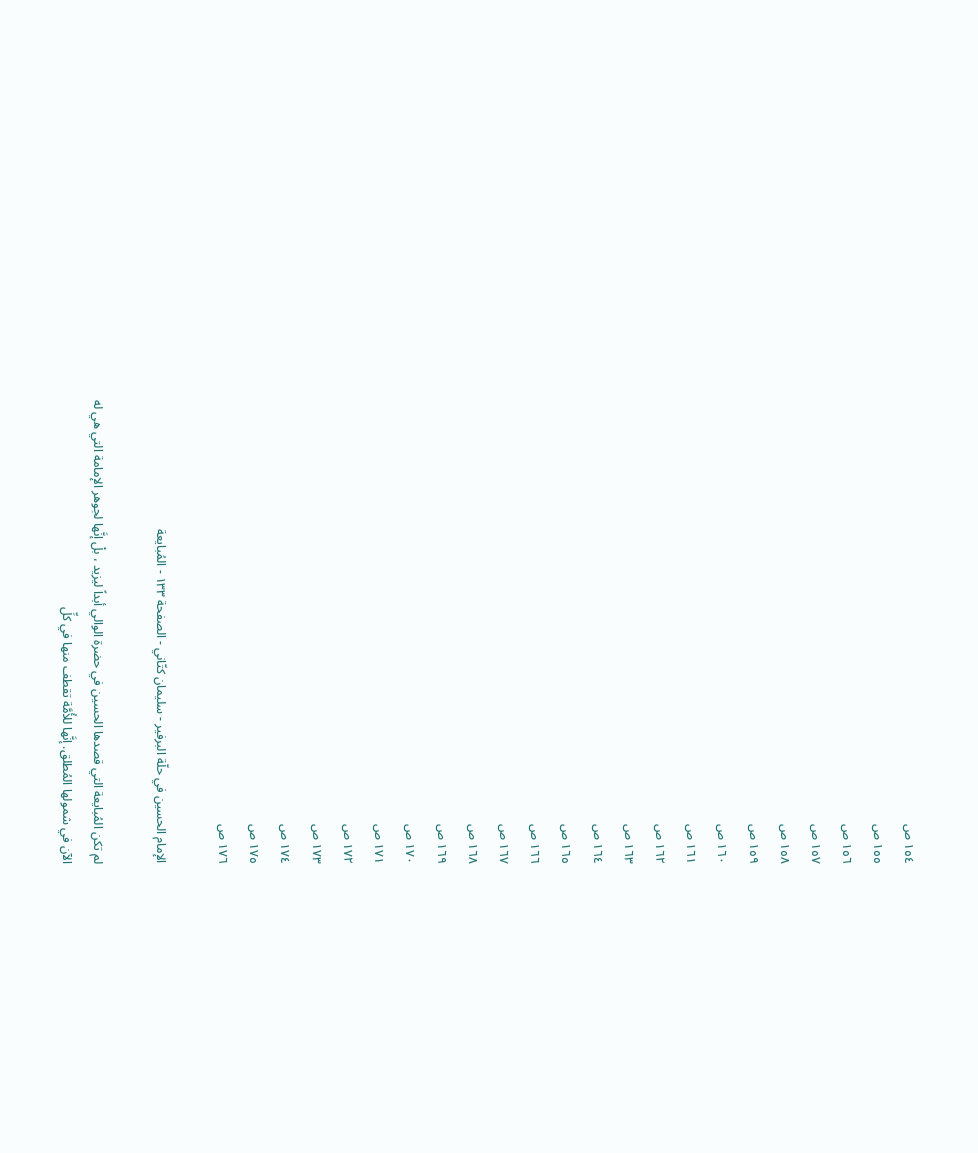١٥٤ ص
١٥٥ ص
١٥٦ ص
١٥٧ ص
١٥٨ ص
١٥٩ ص
١٦٠ ص
١٦١ ص
١٦٢ ص
١٦٣ ص
١٦٤ ص
١٦٥ ص
١٦٦ ص
١٦٧ ص
١٦٨ ص
١٦٩ ص
١٧٠ ص
١٧١ ص
١٧٢ ص
١٧٣ ص
١٧٤ ص
١٧٥ ص
١٧٦ ص

الإمام الحسين في حلّة البرفير - سليمان كتّاني - الصفحة ١٣٣ - المُبايعة

لم تكن المُبايعة التي قصدها الحسين في حضرة الوالي أبداً ليزيد ، بلْ إنَّها لجوهر الإمامة التي هي له الآن في شمولها المُطلق. إنَّها للأُمَّة تقطف منها في كلِّ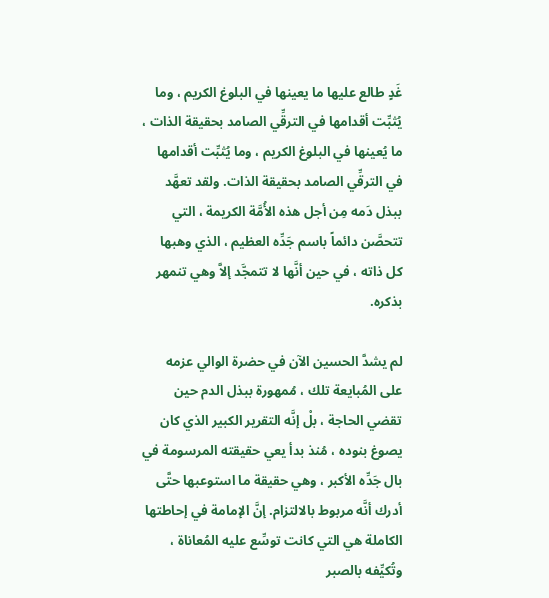غَدٍ طالع عليها ما يعينها في البلوغ الكريم ، وما يُثبِّت أقدامها في الترقِّي الصامد بحقيقة الذات ، ما يُعينها في البلوغ الكريم ، وما يُثبِّت أقدامها في الترقِّي الصامد بحقيقة الذات. ولقد تعهَّد ببذل دَمه مِن أجل هذه الأُمَّة الكريمة ، التي تتحصَّن دائماً باسم جَدِّه العظيم ، الذي وهبها كل ذاته ، في حين أنَّها لا تتمجَّد إلاَّ وهي تنمهر بذكره.

لم يشدَّ الحسين الآن في حضرة الوالي عزمه على المُبايعة تلك ، مُمهورة ببذل الدم حين تقضي الحاجة ، بلْ إنَّه التقرير الكبير الذي كان يصوغ بنوده ، مُنذ بدأ يعي حقيقته المرسومة في بال جَدِّه الأكبر ، وهي حقيقة ما استوعبها حتَّى أدرك أنَّه مربوط بالالتزام. إنَّ الإمامة في إحاطتها الكاملة هي التي كانت توسِّع عليه المُعاناة ، وتُكيِّفه بالصبر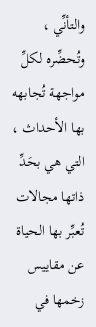والتأنِّي ، وتُحضِّره لكلِّ مواجهة تُجابهه بها الأحداث ، التي هي بحَدِّ ذاتها مجالات تُعبِّر بها الحياة عن مقاييس زخمها في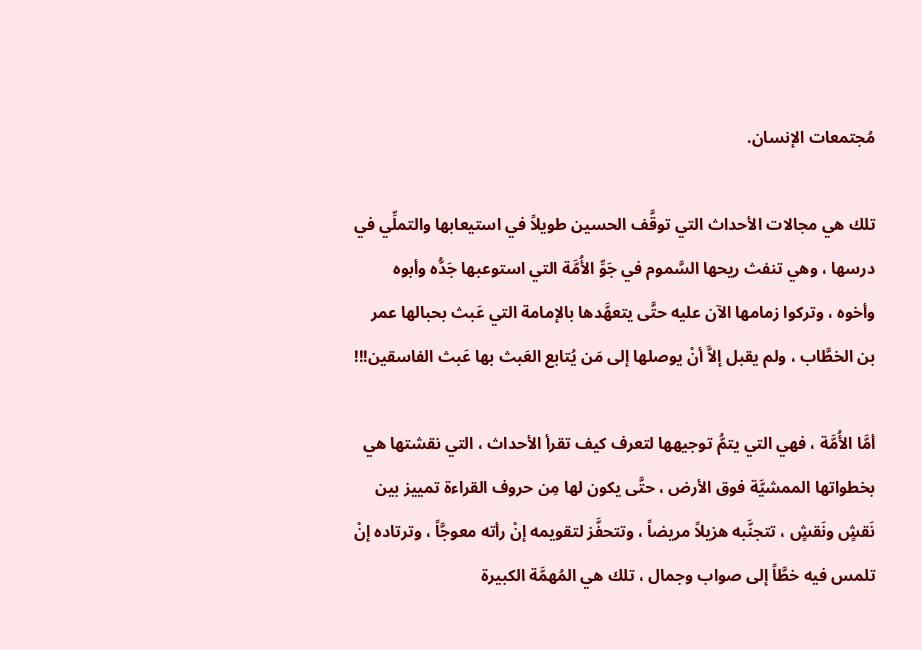مُجتمعات الإنسان.

تلك هي مجالات الأحداث التي توقَّف الحسين طويلاً في استيعابها والتملِّي في درسها ، وهي تنفث ريحها السَّموم في جَوِّ الأُمَّة التي استوعبها جَدُّه وأبوه وأخوه ، وتركوا زمامها الآن عليه حتَّى يتعهَّدها بالإمامة التي عَبث بحبالها عمر بن الخطَّاب ، ولم يقبل إلاَّ أنْ يوصلها إلى مَن يُتابع العَبث بها عَبث الفاسقين!!!

أمَّا الأُمَّة ، فهي التي يتمُّ توجيهها لتعرف كيف تقرأ الأحداث ، التي نقشتها هي بخطواتها الممشيَّة فوق الأرض ، حتَّى يكون لها مِن حروف القراءة تمييز بين نَقشٍ ونَقشٍ ، تتجنَّبه هزيلاً مريضاً ، وتتحفَّز لتقويمه إنْ رأته معوجَّاً ، وترتاده إنْ تلمس فيه خطَّاً إلى صواب وجمال ، تلك هي المُهمَّة الكبيرة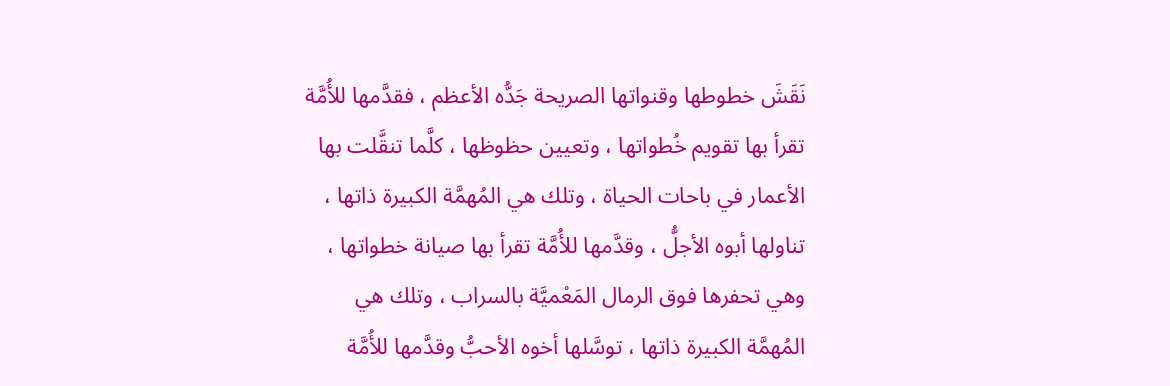نَقَشَ خطوطها وقنواتها الصريحة جَدُّه الأعظم ، فقدَّمها للأُمَّة تقرأ بها تقويم خُطواتها ، وتعيين حظوظها ، كلَّما تنقَّلت بها الأعمار في باحات الحياة ، وتلك هي المُهمَّة الكبيرة ذاتها ، تناولها أبوه الأجلُّ ، وقدَّمها للأُمَّة تقرأ بها صيانة خطواتها ، وهي تحفرها فوق الرمال المَعْميَّة بالسراب ، وتلك هي المُهمَّة الكبيرة ذاتها ، توسَّلها أخوه الأحبُّ وقدَّمها للأُمَّة